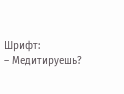Шрифт:
– Медитируешь?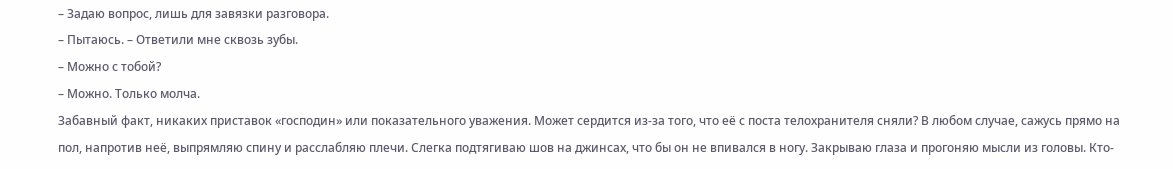– Задаю вопрос, лишь для завязки разговора.
– Пытаюсь. – Ответили мне сквозь зубы.
– Можно с тобой?
– Можно. Только молча.
Забавный факт, никаких приставок «господин» или показательного уважения. Может сердится из-за того, что её с поста телохранителя сняли? В любом случае, сажусь прямо на пол, напротив неё, выпрямляю спину и расслабляю плечи. Слегка подтягиваю шов на джинсах, что бы он не впивался в ногу. Закрываю глаза и прогоняю мысли из головы. Кто-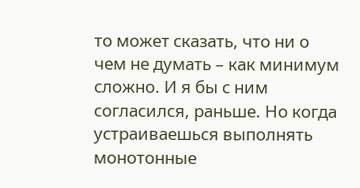то может сказать, что ни о чем не думать – как минимум сложно. И я бы с ним согласился, раньше. Но когда устраиваешься выполнять монотонные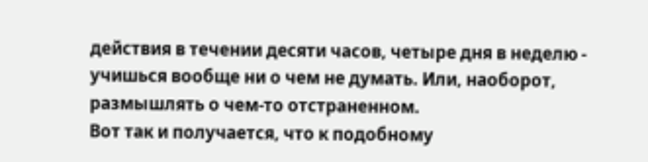действия в течении десяти часов, четыре дня в неделю - учишься вообще ни о чем не думать. Или, наоборот, размышлять о чем-то отстраненном.
Вот так и получается, что к подобному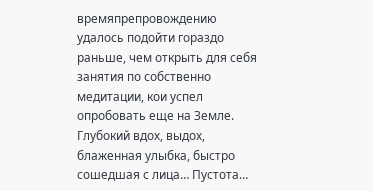времяпрепровождению удалось подойти гораздо раньше, чем открыть для себя занятия по собственно медитации, кои успел опробовать еще на Земле. Глубокий вдох, выдох, блаженная улыбка, быстро сошедшая с лица… Пустота…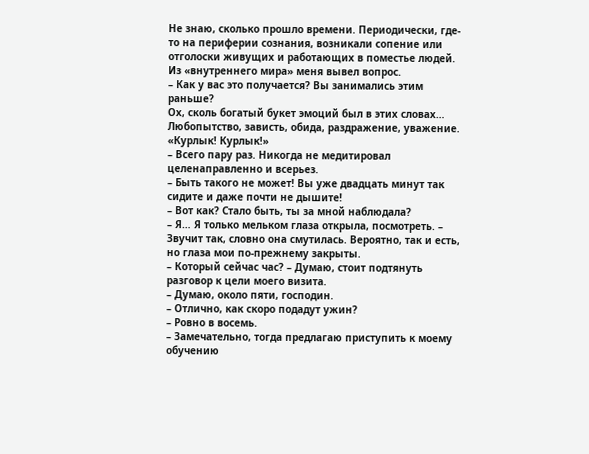Не знаю, сколько прошло времени. Периодически, где-то на периферии сознания, возникали сопение или отголоски живущих и работающих в поместье людей. Из «внутреннего мира» меня вывел вопрос.
– Как у вас это получается? Вы занимались этим раньше?
Ох, сколь богатый букет эмоций был в этих словах… Любопытство, зависть, обида, раздражение, уважение.
«Курлык! Курлык!»
– Всего пару раз. Никогда не медитировал целенаправленно и всерьез.
– Быть такого не может! Вы уже двадцать минут так сидите и даже почти не дышите!
– Вот как? Стало быть, ты за мной наблюдала?
– Я… Я только мельком глаза открыла, посмотреть. – Звучит так, словно она смутилась. Вероятно, так и есть, но глаза мои по-прежнему закрыты.
– Который сейчас час? – Думаю, стоит подтянуть разговор к цели моего визита.
– Думаю, около пяти, господин.
– Отлично, как скоро подадут ужин?
– Ровно в восемь.
– Замечательно, тогда предлагаю приступить к моему обучению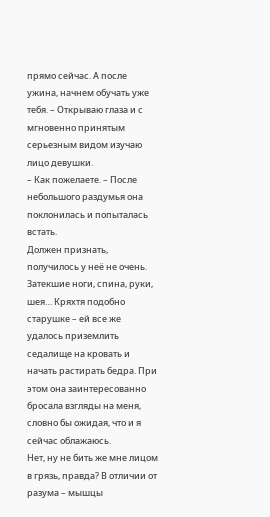прямо сейчас. А после ужина, начнем обучать уже тебя. – Открываю глаза и с мгновенно принятым серьезным видом изучаю лицо девушки.
– Как пожелаете. – После небольшого раздумья она поклонилась и попыталась встать.
Должен признать, получилось у неё не очень. Затекшие ноги, спина, руки, шея… Кряхтя подобно старушке – ей все же удалось приземлить седалище на кровать и начать растирать бедра. При этом она заинтересованно бросала взгляды на меня, словно бы ожидая, что и я сейчас облажаюсь.
Нет, ну не бить же мне лицом в грязь, правда? В отличии от разума – мышцы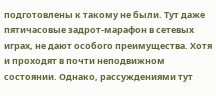подготовлены к такому не были. Тут даже пятичасовые задрот-марафон в сетевых играх, не дают особого преимущества. Хотя и проходят в почти неподвижном состоянии. Однако, рассуждениями тут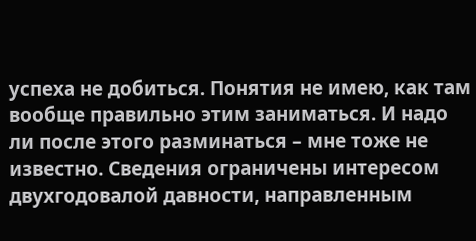успеха не добиться. Понятия не имею, как там вообще правильно этим заниматься. И надо ли после этого разминаться – мне тоже не известно. Сведения ограничены интересом двухгодовалой давности, направленным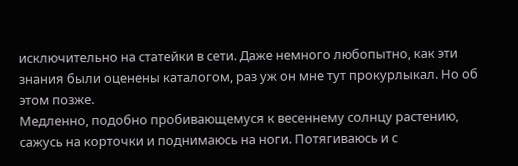исключительно на статейки в сети. Даже немного любопытно, как эти знания были оценены каталогом, раз уж он мне тут прокурлыкал. Но об этом позже.
Медленно, подобно пробивающемуся к весеннему солнцу растению, сажусь на корточки и поднимаюсь на ноги. Потягиваюсь и с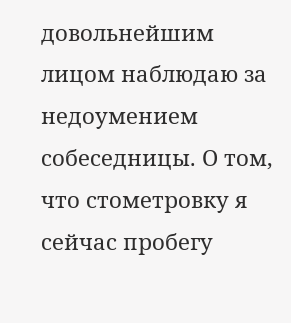довольнейшим лицом наблюдаю за недоумением собеседницы. О том, что стометровку я сейчас пробегу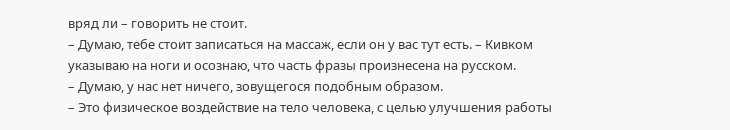вряд ли – говорить не стоит.
– Думаю, тебе стоит записаться на массаж, если он у вас тут есть. – Кивком указываю на ноги и осознаю, что часть фразы произнесена на русском.
– Думаю, у нас нет ничего, зовущегося подобным образом.
– Это физическое воздействие на тело человека, с целью улучшения работы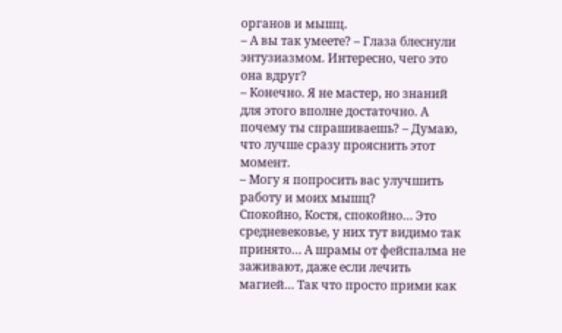органов и мышц.
– А вы так умеете? – Глаза блеснули энтузиазмом. Интересно, чего это она вдруг?
– Конечно. Я не мастер, но знаний для этого вполне достаточно. А почему ты спрашиваешь? – Думаю, что лучше сразу прояснить этот момент.
– Могу я попросить вас улучшить работу и моих мышц?
Спокойно, Костя, спокойно… Это средневековье, у них тут видимо так принято… А шрамы от фейспалма не заживают, даже если лечить магией… Так что просто прими как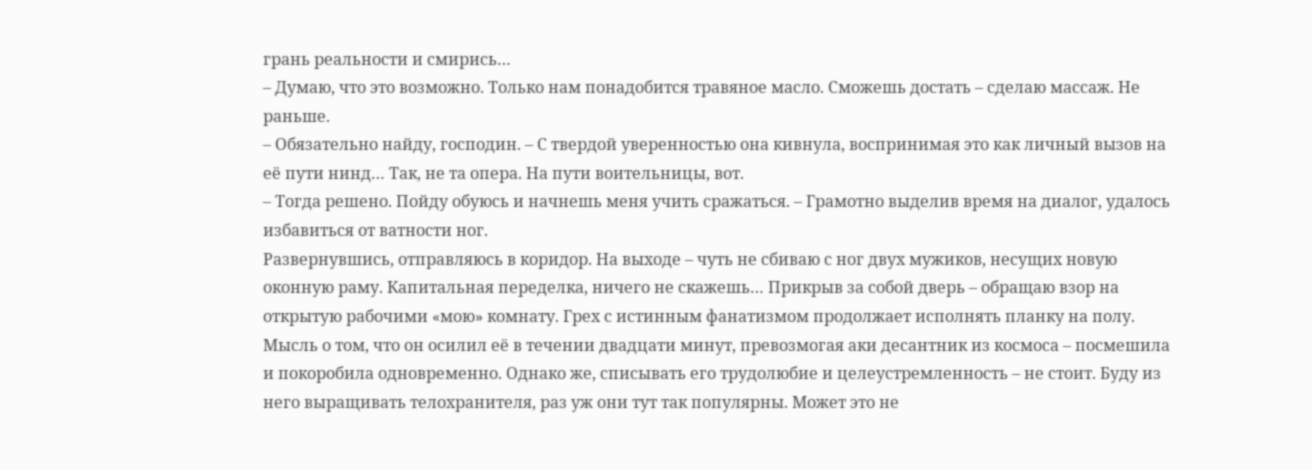грань реальности и смирись…
– Думаю, что это возможно. Только нам понадобится травяное масло. Сможешь достать – сделаю массаж. Не раньше.
– Обязательно найду, господин. – С твердой уверенностью она кивнула, воспринимая это как личный вызов на её пути нинд… Так, не та опера. На пути воительницы, вот.
– Тогда решено. Пойду обуюсь и начнешь меня учить сражаться. – Грамотно выделив время на диалог, удалось избавиться от ватности ног.
Развернувшись, отправляюсь в коридор. На выходе – чуть не сбиваю с ног двух мужиков, несущих новую оконную раму. Капитальная переделка, ничего не скажешь… Прикрыв за собой дверь – обращаю взор на открытую рабочими «мою» комнату. Грех с истинным фанатизмом продолжает исполнять планку на полу. Мысль о том, что он осилил её в течении двадцати минут, превозмогая аки десантник из космоса – посмешила и покоробила одновременно. Однако же, списывать его трудолюбие и целеустремленность – не стоит. Буду из него выращивать телохранителя, раз уж они тут так популярны. Может это не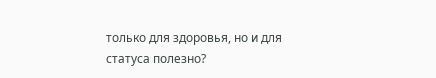только для здоровья, но и для статуса полезно?